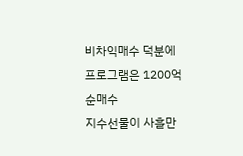비차익매수 덕분에 프로그램은 1200억 순매수
지수선물이 사흘만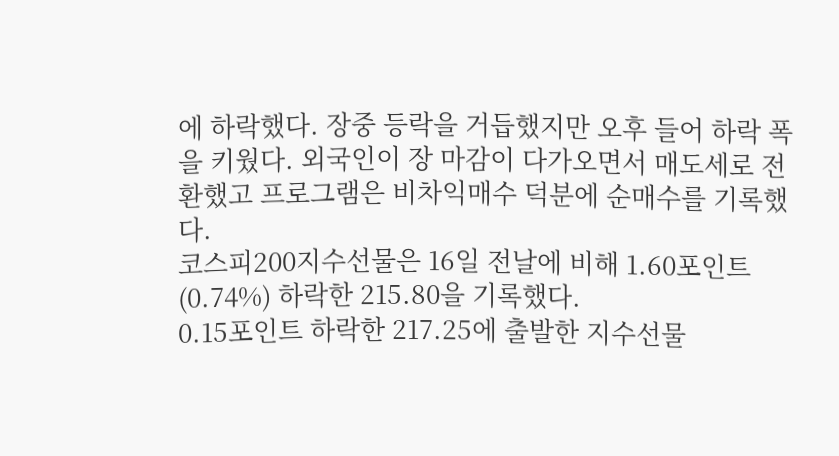에 하락했다. 장중 등락을 거듭했지만 오후 들어 하락 폭을 키웠다. 외국인이 장 마감이 다가오면서 매도세로 전환했고 프로그램은 비차익매수 덕분에 순매수를 기록했다.
코스피200지수선물은 16일 전날에 비해 1.60포인트(0.74%) 하락한 215.80을 기록했다.
0.15포인트 하락한 217.25에 출발한 지수선물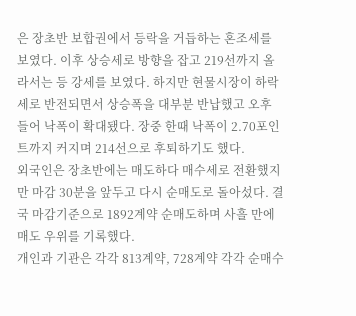은 장초반 보합권에서 등락을 거듭하는 혼조세를 보였다. 이후 상승세로 방향을 잡고 219선까지 올라서는 등 강세를 보였다. 하지만 현물시장이 하락세로 반전되면서 상승폭을 대부분 반납했고 오후 들어 낙폭이 확대됐다. 장중 한때 낙폭이 2.70포인트까지 커지며 214선으로 후퇴하기도 했다.
외국인은 장초반에는 매도하다 매수세로 전환했지만 마감 30분을 앞두고 다시 순매도로 돌아섰다. 결국 마감기준으로 1892계약 순매도하며 사흘 만에 매도 우위를 기록했다.
개인과 기관은 각각 813계약, 728계약 각각 순매수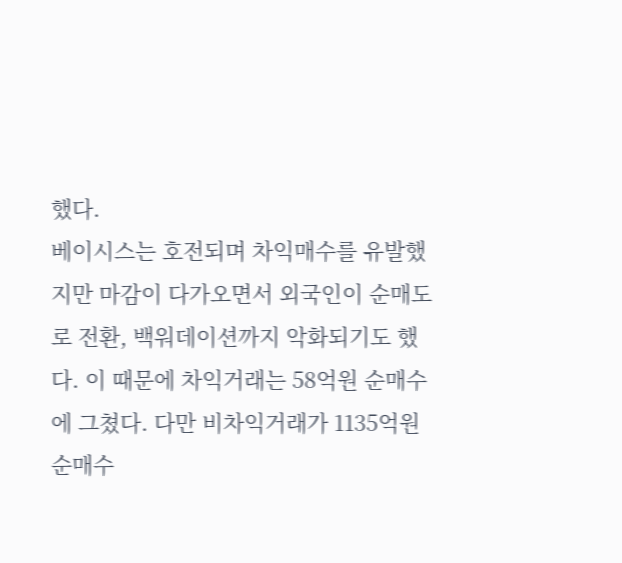했다.
베이시스는 호전되며 차익매수를 유발했지만 마감이 다가오면서 외국인이 순매도로 전환, 백워데이션까지 악화되기도 했다. 이 때문에 차익거래는 58억원 순매수에 그쳤다. 다만 비차익거래가 1135억원 순매수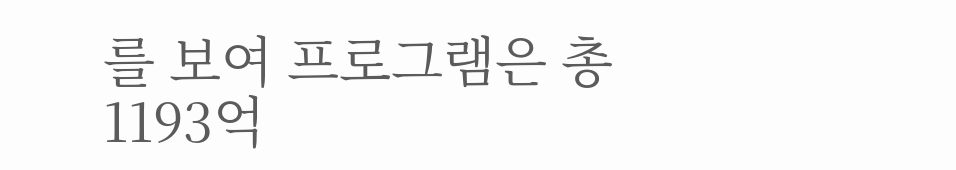를 보여 프로그램은 총 1193억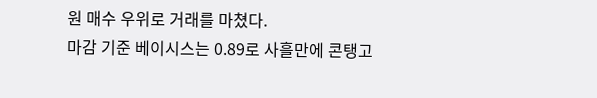원 매수 우위로 거래를 마쳤다.
마감 기준 베이시스는 0.89로 사흘만에 콘탱고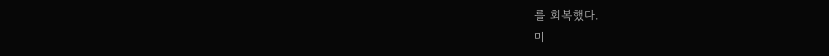를 회복했다.
미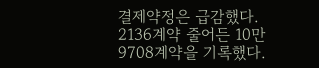결제약정은 급감했다. 2136계약 줄어든 10만9708계약을 기록했다.